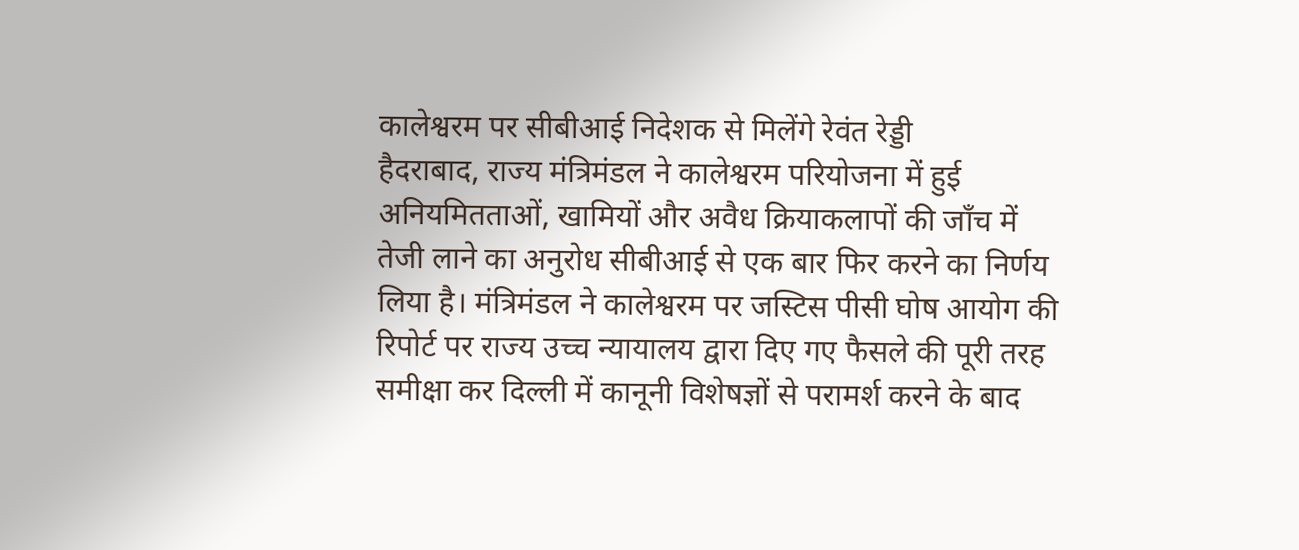कालेश्वरम पर सीबीआई निदेशक से मिलेंगे रेवंत रेड्डी
हैदराबाद, राज्य मंत्रिमंडल ने कालेश्वरम परियोजना में हुई अनियमितताओं, खामियों और अवैध क्रियाकलापों की जाँच में तेजी लाने का अनुरोध सीबीआई से एक बार फिर करने का निर्णय लिया है। मंत्रिमंडल ने कालेश्वरम पर जस्टिस पीसी घोष आयोग की रिपोर्ट पर राज्य उच्च न्यायालय द्वारा दिए गए फैसले की पूरी तरह समीक्षा कर दिल्ली में कानूनी विशेषज्ञों से परामर्श करने के बाद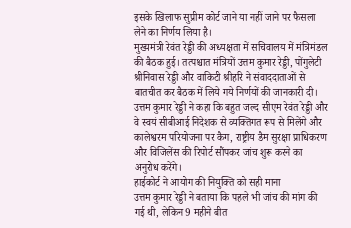इसके खिलाफ सुप्रीम कोर्ट जाने या नहीं जाने पर फैसला लेने का निर्णय लिया है।
मुख्यमंत्री रेवंत रेड्डी की अध्यक्षता में सचिवालय में मंत्रिमंडल की बैठक हुई। तत्पश्चात मंत्रियों उत्तम कुमार रेड्डी, पोंगुलेटी श्रीनिवास रेड्डी और वाकिटी श्रीहरि ने संवाददाताओं से बातचीत कर बैठक में लिये गये निर्णयों की जानकारी दी। उत्तम कुमार रेड्डी ने कहा कि बहुत जल्द सीएम रेवंत रेड्डी और वे स्वयं सीबीआई निदेशक से व्यक्तिगत रूप से मिलेंगे और कालेश्वरम परियोजना पर कैग, राष्ट्रीय डैम सुरक्षा प्राधिकरण और विजिलेंस की रिपोर्ट सौंपकर जांच शुरू करने का अनुरोध करेंगे।
हाईकोर्ट ने आयोग की नियुक्ति को सही माना
उत्तम कुमार रेड्डी ने बताया कि पहले भी जांच की मांग की गई थी, लेकिन 9 महीने बीत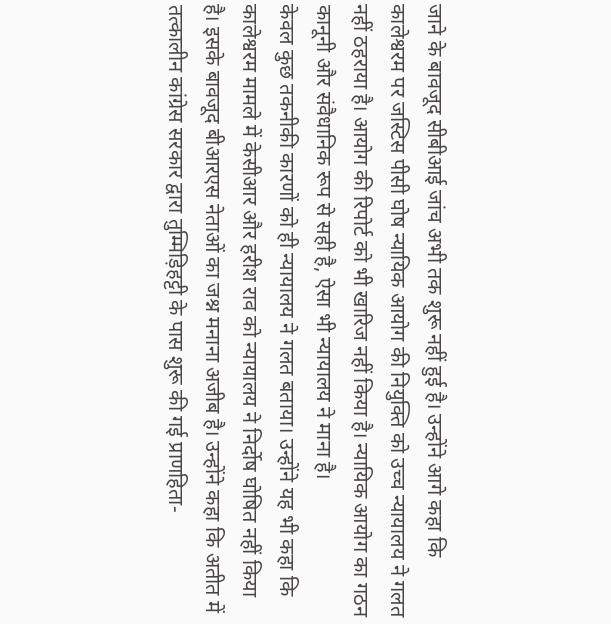जाने के बावजूद सीबीआई जांच अभी तक शुरू नहीं हुई है। उन्होंने आगे कहा कि कालेश्वरम पर जस्टिस पीसी घोष न्यायिक आयोग की नियुक्ति को उच्च न्यायालय ने गलत नहीं ठहराया है। आयोग की रिपोर्ट को भी खारिज नहीं किया है। न्यायिक आयोग का गठन कानूनी और संवैधानिक रूप से सही है, ऐसा भी न्यायालय ने माना है।
केवल कुछ तकनीकी कारणों को ही न्यायालय ने गलत बताया। उन्होंने यह भी कहा कि कालेश्वरम मामले में केसीआर और हरीश राव को न्यायालय ने निर्दोष घोषित नहीं किया है। इसके बावजूद बीआरएस नेताओं का जश्न मनाना अजीब है। उन्होंने कहा कि अतीत में तत्कालीन कांग्रेस सरकार द्वारा तुम्मिड़िहट्टी के पास शुरू की गई प्राणहिता-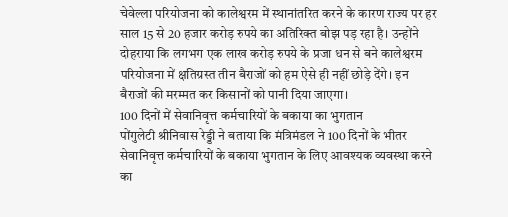चेवेल्ला परियोजना को कालेश्वरम में स्थानांतरित करने के कारण राज्य पर हर साल 15 से 20 हजार करोड़ रुपये का अतिरिक्त बोझ पड़ रहा है। उन्होंने दोहराया कि लगभग एक लाख करोड़ रुपये के प्रजा धन से बने कालेश्वरम परियोजना में क्षतिग्रस्त तीन बैराजों को हम ऐसे ही नहीं छोड़े देंगे। इन बैराजों की मरम्मत कर किसानों को पानी दिया जाएगा।
100 दिनों में सेवानिवृत्त कर्मचारियों के बकाया का भुगतान
पोंगुलेटी श्रीनिवास रेड्डी ने बताया कि मंत्रिमंडल ने 100 दिनों के भीतर सेवानिवृत्त कर्मचारियों के बकाया भुगतान के लिए आवश्यक व्यवस्था करने का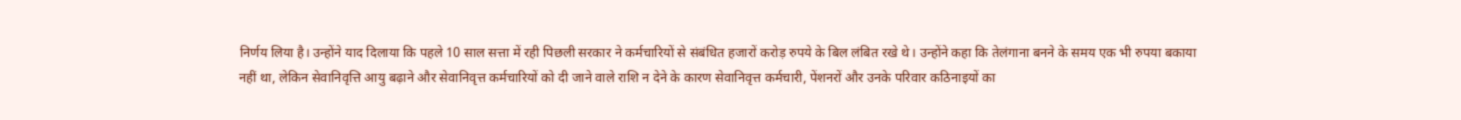निर्णय लिया है। उन्होंने याद दिलाया कि पहले 10 साल सत्ता में रही पिछली सरकार ने कर्मचारियों से संबंधित हजारों करोड़ रुपये के बिल लंबित रखे थे। उन्होंने कहा कि तेलंगाना बनने के समय एक भी रुपया बकाया नहीं था, लेकिन सेवानिवृत्ति आयु बढ़ाने और सेवानिवृत्त कर्मचारियों को दी जाने वाले राशि न देने के कारण सेवानिवृत्त कर्मचारी, पेंशनरों और उनके परिवार कठिनाइयों का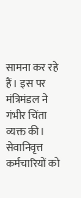सामना कर रहे हैं। इस पर मंत्रिमंडल ने गंभीर चिंता व्यक्त की।
सेवानिवृत्त कर्मचारियों को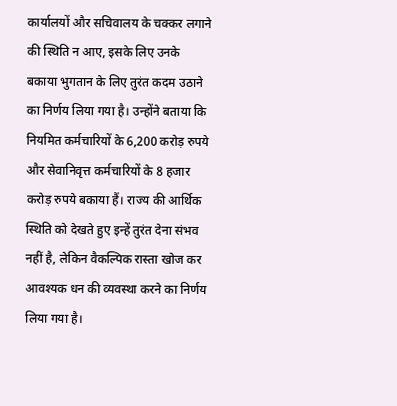कार्यालयों और सचिवालय के चक्कर लगाने की स्थिति न आए, इसके लिए उनके बकाया भुगतान के लिए तुरंत कदम उठाने का निर्णय लिया गया है। उन्होंने बताया कि नियमित कर्मचारियों के 6,200 करोड़ रुपये और सेवानिवृत्त कर्मचारियों के 8 हजार करोड़ रुपये बकाया हैं। राज्य की आर्थिक स्थिति को देखते हुए इन्हें तुरंत देना संभव नहीं है, लेकिन वैकल्पिक रास्ता खोज कर आवश्यक धन की व्यवस्था करने का निर्णय लिया गया है।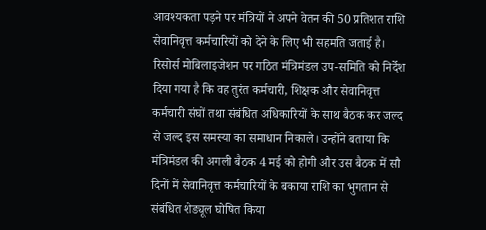आवश्यकता पड़ने पर मंत्रियों ने अपने वेतन की 50 प्रतिशत राशि सेवानिवृत्त कर्मचारियों को देने के लिए भी सहमति जताई है। रिसोर्स मोबिलाइजेशन पर गठित मंत्रिमंडल उप-समिति को निर्देश दिया गया है कि वह तुरंत कर्मचारी, शिक्षक और सेवानिवृत्त कर्मचारी संघों तथा संबंधित अधिकारियों के साथ बैठक कर जल्द से जल्द इस समस्या का समाधान निकाले। उन्होंने बताया कि मंत्रिमंडल की अगली बैठक 4 मई को होगी और उस बैठक में सौ दिनों में सेवानिवृत्त कर्मचारियों के बकाया राशि का भुगतान से संबंधित शेड्यूल घोषित किया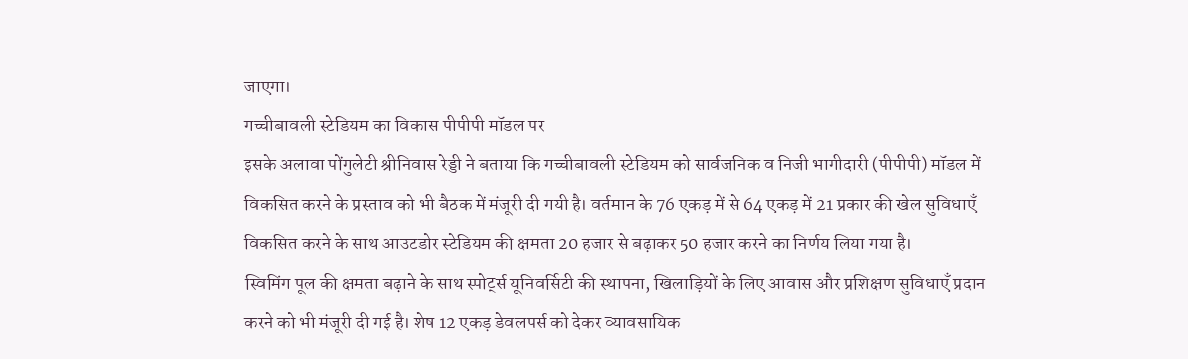जाएगा।
गच्चीबावली स्टेडियम का विकास पीपीपी मॉडल पर
इसके अलावा पोंगुलेटी श्रीनिवास रेड्डी ने बताया कि गच्चीबावली स्टेडियम को सार्वजनिक व निजी भागीदारी (पीपीपी) मॉडल में विकसित करने के प्रस्ताव को भी बैठक में मंजूरी दी गयी है। वर्तमान के 76 एकड़ में से 64 एकड़ में 21 प्रकार की खेल सुविधाएँ विकसित करने के साथ आउटडोर स्टेडियम की क्षमता 20 हजार से बढ़ाकर 50 हजार करने का निर्णय लिया गया है।
स्विमिंग पूल की क्षमता बढ़ाने के साथ स्पोर्ट्स यूनिवर्सिटी की स्थापना, खिलाड़ियों के लिए आवास और प्रशिक्षण सुविधाएँ प्रदान करने को भी मंजूरी दी गई है। शेष 12 एकड़ डेवलपर्स को देकर व्यावसायिक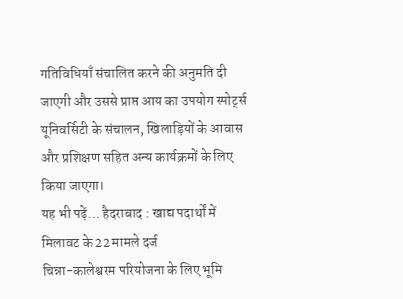गतिविधियाँ संचालित करने की अनुमति दी जाएगी और उससे प्राप्त आय का उपयोग स्पोर्ट्स यूनिवर्सिटी के संचालन, खिलाड़ियों के आवास और प्रशिक्षण सहित अन्य कार्यक्रमों के लिए किया जाएगा।
यह भी पढ़ें… हैदराबाद : खाद्य पदार्थों में मिलावट के 22 मामले दर्ज
चिन्ना-कालेश्वरम परियोजना के लिए भूमि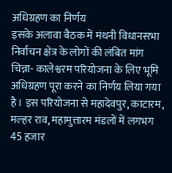अधिग्रहण का निर्णय
इसके अलावा बैठक में मंथनी विधानसभा निर्वाचन क्षेत्र के लोगों की लंबित मांग चिन्ना- कालेश्वरम परियोजना के लिए भूमि अधिग्रहण पूरा करने का निर्णय लिया गया है। इस परियोजना से महादेवपुर, काटारम, मल्हर राव, महामुत्तारम मंडलों में लगभग 45 हजार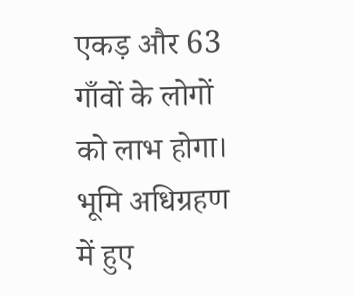एकड़ और 63 गाँवों के लोगों को लाभ होगा। भूमि अधिग्रहण में हुए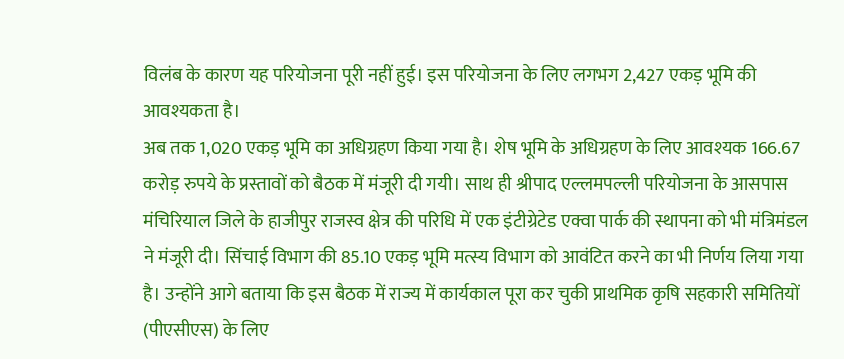विलंब के कारण यह परियोजना पूरी नहीं हुई। इस परियोजना के लिए लगभग 2,427 एकड़ भूमि की आवश्यकता है।
अब तक 1,020 एकड़ भूमि का अधिग्रहण किया गया है। शेष भूमि के अधिग्रहण के लिए आवश्यक 166.67 करोड़ रुपये के प्रस्तावों को बैठक में मंजूरी दी गयी। साथ ही श्रीपाद एल्लमपल्ली परियोजना के आसपास मंचिरियाल जिले के हाजीपुर राजस्व क्षेत्र की परिधि में एक इंटीग्रेटेड एक्वा पार्क की स्थापना को भी मंत्रिमंडल ने मंजूरी दी। सिंचाई विभाग की 85.10 एकड़ भूमि मत्स्य विभाग को आवंटित करने का भी निर्णय लिया गया है। उन्होंने आगे बताया कि इस बैठक में राज्य में कार्यकाल पूरा कर चुकी प्राथमिक कृषि सहकारी समितियों (पीएसीएस) के लिए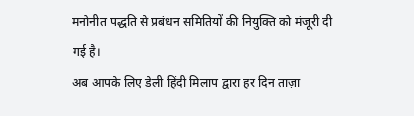मनोनीत पद्धति से प्रबंधन समितियों की नियुक्ति को मंजूरी दी गई है।
अब आपके लिए डेली हिंदी मिलाप द्वारा हर दिन ताज़ा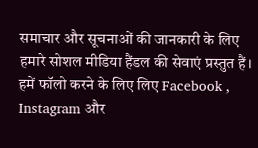समाचार और सूचनाओं की जानकारी के लिए हमारे सोशल मीडिया हैंडल की सेवाएं प्रस्तुत हैं। हमें फॉलो करने के लिए लिए Facebook , Instagram और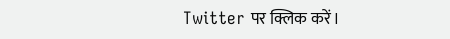Twitter पर क्लिक करें।